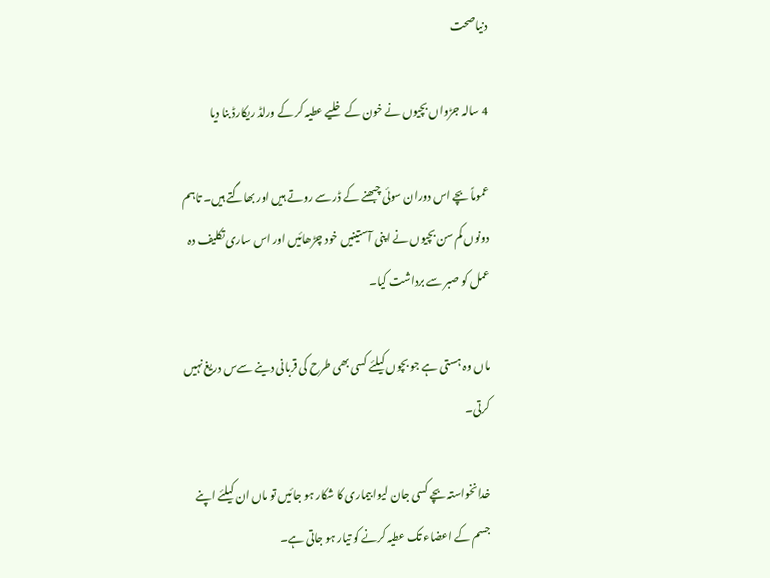دنیاصحت

4 سالہ جڑواں بچیوں نے خون کے خلیے عطیہ کر کے ورلڈ ریکارڈ بنا دیا

عموماً بچے اس دوران سوئی چبھنے کے ڈر سے روتے ہیں اور بھاگتے ہیں۔ تاہم دونوں کم سن بچیوں نے اپنی آستینیں خود چڑھائیں اور اس ساری تکلیف دہ عمل کو صبر سے برداشت کیا۔

ماں وہ ہستی ہے جو بچوں کیلئے کسی بھی طرح کی قربانی دینے سےس دریغ نہیں کرتی۔

خدانخواستہ بچے کسی جان لیوا بیماری کا شکار ہو جائیں تو ماں ان کیلئے اپنے جسم کے اعضاء تک عطیہ کرنے کو تیار ہو جاتی ہے۔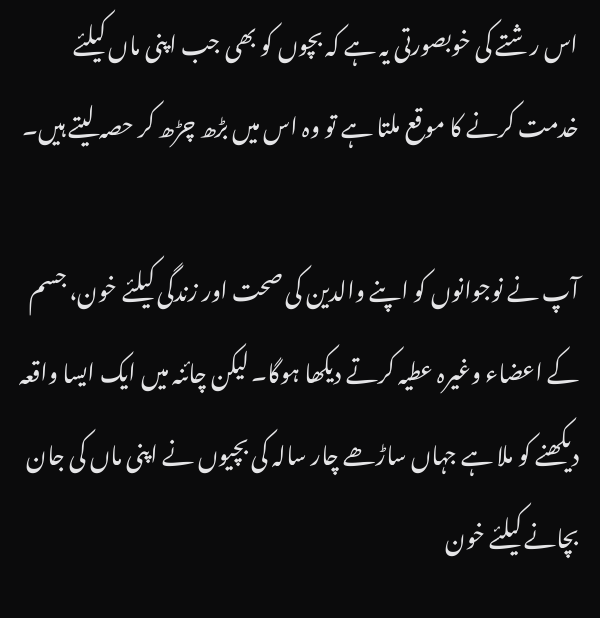اس رشتے کی خوبصورتی یہ ہے کہ بچوں کو بھی جب اپنی ماں کیلئے خدمت کرنے کا موقع ملتا ہے تو وہ اس میں بڑھ چڑھ کر حصہ لیتے ہیں۔

آپ نے نوجوانوں کو اپنے والدین کی صحت اور زندگی کیلئے خون، جسم کے اعضاء وغیرہ عطیہ کرتے دیکھا ہوگا۔ لیکن چائنہ میں ایک ایسا واقعہ دیکھنے کو ملا ہے جہاں ساڑھے چار سالہ کی بچیوں نے اپنی ماں کی جان بچانے کیلئے خون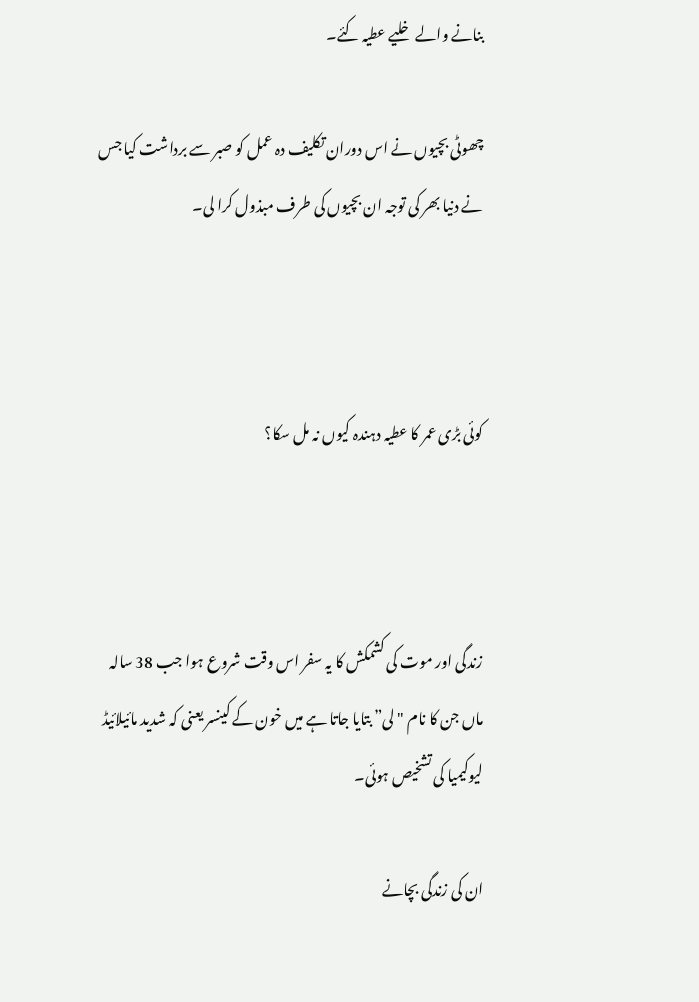بنانے والے خلیے عطیہ کئے۔

چھوٹی بچیوں نے اس دوران تکلیف دہ عمل کو صبر سے برداشت کیا جس نے دنیا بھر کی توجہ ان بچیوں کی طرف مبذول کرا لی۔



کوئی بڑی عمر کا عطیہ دہندہ کیوں نہ مل سکا؟



زندگی اور موت کی کشمکش کا یہ سفر اس وقت شروع ہوا جب 38 سالہ ماں جن کا نام "لی” بتایا جاتا ہے میں خون کے کینسر یعنی کہ شدید مائیلائیڈ لیوکیمیا کی تشخیص ہوئی۔

ان کی زندگی بچانے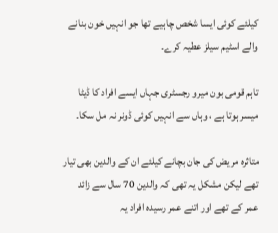کیلئے کوئی ایسا شخص چاہیے تھا جو انہیں خون بنانے والے اسٹیم سیلز عطیہ کرے۔

تاہم قومی بون میرو رجسٹری جہاں ایسے افراد کا ڈیٹا میسر ہوتا ہے ، وہاں سے انہیں کوئی ڈونر نہ مل سکا۔

متاثرہ مریض کی جان بچانے کیلئے ان کے والدین بھی تیار تھے لیکن مشکل یہ تھی کہ والدین 70 سال سے زائد عمر کے تھے اور اتنے عمر رسیدہ افراد یہ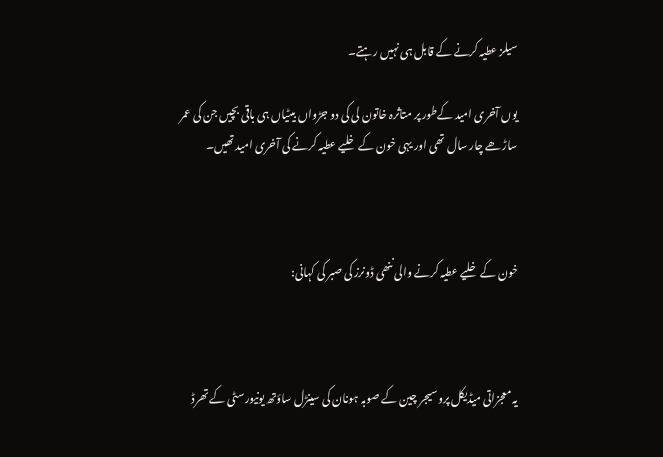سیلز عطیہ کرنے کے قابل ہی نہیں رہتے۔

یوں آخری امید کےطور پر متاثرہ خاتون لی کی دو جڑواں بیٹیاں ہی باقی بچیں جن کی عمر ساڑھے چار سال تھی اور یہی خون کے خلیے عطیہ کرنے کی آخری امید تھیں۔



خون کے خلیے عطیہ کرنے والی ننھی ڈونرز کی صبر کی کہانی:



یہ معجزاتی میڈیکل پروسیجر چین کے صوبہ ہونان کی سینڑل ساؤتھ یونیورسٹی کے تھرڈ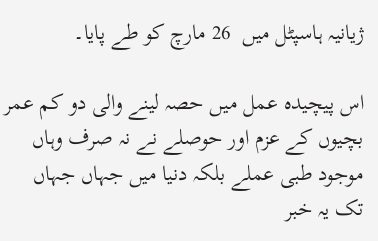ژیانیہ ہاسپٹل میں  26 مارچ کو طے پایا۔

اس پیچیدہ عمل میں حصہ لینے والی دو کم عمر بچیوں کے عزم اور حوصلے نے نہ صرف وہاں موجود طبی عملے بلکہ دنیا میں جہاں جہاں تک یہ خبر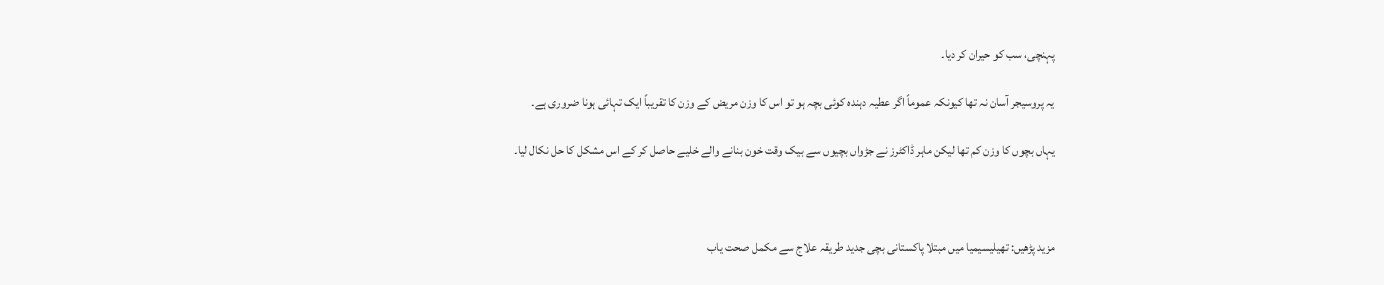پہنچی، سب کو حیران کر دیا۔

یہ پروسیجر آسان نہ تھا کیونکہ عموماً اگر عطیہ دہندہ کوئی بچہ ہو تو اس کا وزن مریض کے وزن کا تقریباً ایک تہائی ہونا ضروری ہے۔

یہاں بچوں کا وزن کم تھا لیکن ماہر ڈاکٹرز نے جڑواں بچیوں سے بیک وقت خون بنانے والے خلیے حاصل کر کے اس مشکل کا حل نکال لیا۔



مزید پڑھیں: تھیلیسیمیا میں مبتلا پاکستانی بچی جدید طریقہ علاج سے مکمل صحت یاب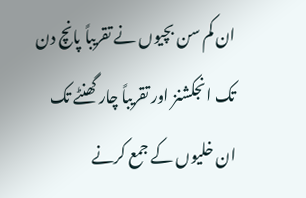ان کم سن بچیوں نے تقریباً پانچ دن تک انجکشنز اور تقریباً چار گھنٹے تک ان خلیوں کے جمع کرنے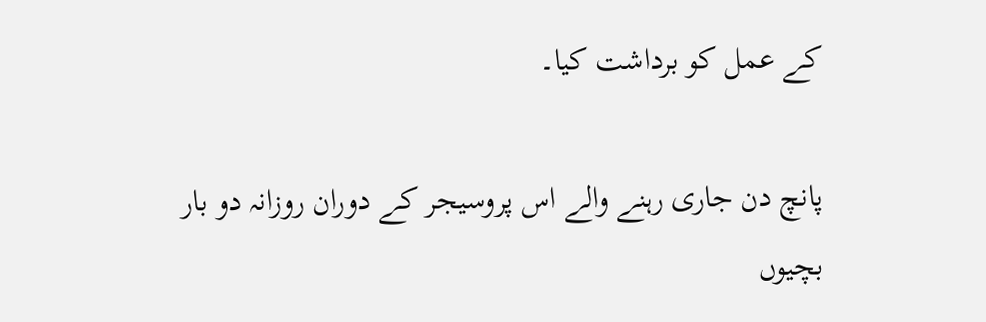کے عمل کو برداشت کیا۔

پانچ دن جاری رہنے والے اس پروسیجر کے دوران روزانہ دو بار بچیوں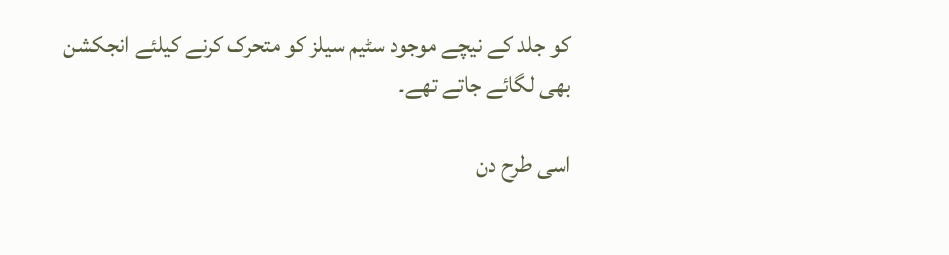کو جلد کے نیچے موجود سٹیم سیلز کو متحرک کرنے کیلئے انجکشن بھی لگائے جاتے تھے۔

اسی طرح دن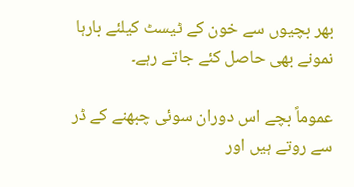بھر بچیوں سے خون کے ٹیسٹ کیلئے بارہا نمونے بھی حاصل کئے جاتے رہے۔

عموماً بچے اس دوران سوئی چبھنے کے ڈر سے روتے ہیں اور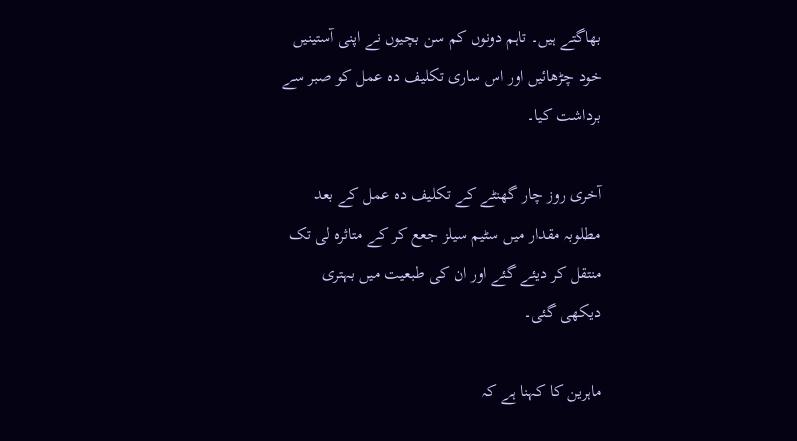بھاگتے ہیں۔ تاہم دونوں کم سن بچیوں نے اپنی آستینیں خود چڑھائیں اور اس ساری تکلیف دہ عمل کو صبر سے برداشت کیا۔

آخری روز چار گھنٹے کے تکلیف دہ عمل کے بعد مطلوبہ مقدار میں سٹیم سیلز جعع کر کے متاثرہ لی تک منتقل کر دیئے گئے اور ان کی طبعیت میں بہتری دیکھی گئی۔

ماہرین کا کہنا ہے کہ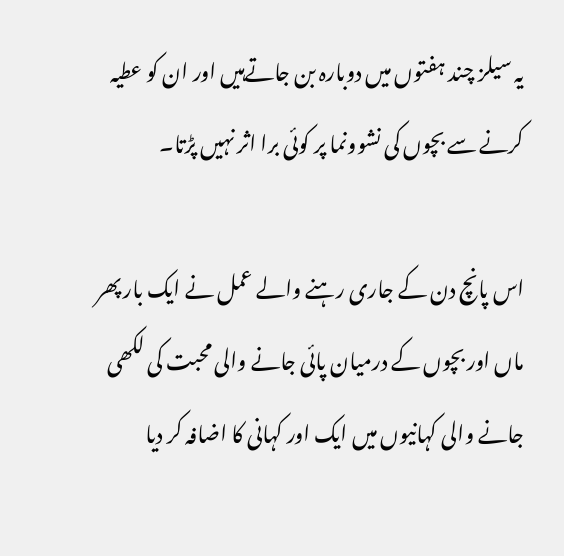یہ سیلز چند ہفتوں میں دوبارہ بن جاتےہیں اور ان کو عطیہ کرنے سے بچوں کی نشوونما پر کوئی برا اثر نہیں پڑتا۔

اس پانچ دن کے جاری رہنے والے عمل نے ایک بار پھر ماں اور بچوں کے درمیان پائی جانے والی محبت کی لکھی جانے والی کہانیوں میں ایک اور کہانی کا اضافہ کر دیا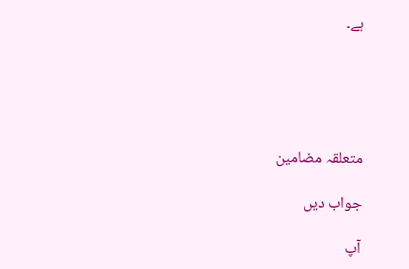ہے۔





متعلقہ مضامین

جواب دیں

آپ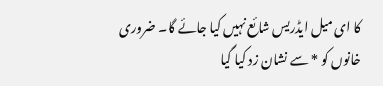کا ای میل ایڈریس شائع نہیں کیا جائے گا۔ ضروری خانوں کو * سے نشان زد کیا گیا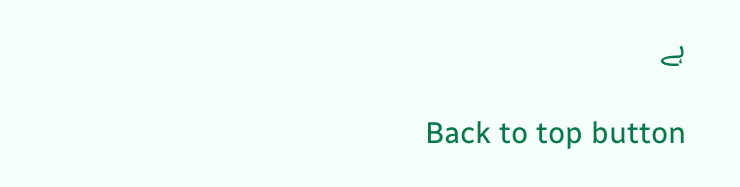ہے

Back to top button